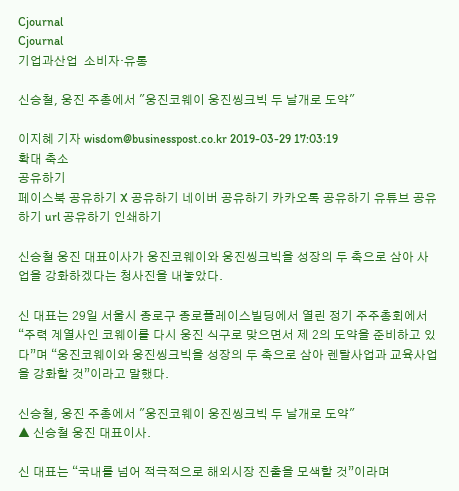Cjournal
Cjournal
기업과산업  소비자·유통

신승철, 웅진 주총에서 "웅진코웨이 웅진씽크빅 두 날개로 도약"

이지혜 기자 wisdom@businesspost.co.kr 2019-03-29 17:03:19
확대 축소
공유하기
페이스북 공유하기 X 공유하기 네이버 공유하기 카카오톡 공유하기 유튜브 공유하기 url 공유하기 인쇄하기

신승철 웅진 대표이사가 웅진코웨이와 웅진씽크빅을 성장의 두 축으로 삼아 사업을 강화하겠다는 청사진을 내놓았다.

신 대표는 29일 서울시 종로구 종로플레이스빌딩에서 열린 정기 주주총회에서 “주력 계열사인 코웨이를 다시 웅진 식구로 맞으면서 제 2의 도약을 준비하고 있다”며 “웅진코웨이와 웅진씽크빅을 성장의 두 축으로 삼아 렌탈사업과 교육사업을 강화할 것”이라고 말했다.

신승철, 웅진 주총에서 "웅진코웨이 웅진씽크빅 두 날개로 도약"
▲ 신승철 웅진 대표이사.

신 대표는 “국내를 넘어 적극적으로 해외시장 진출을 모색할 것”이라며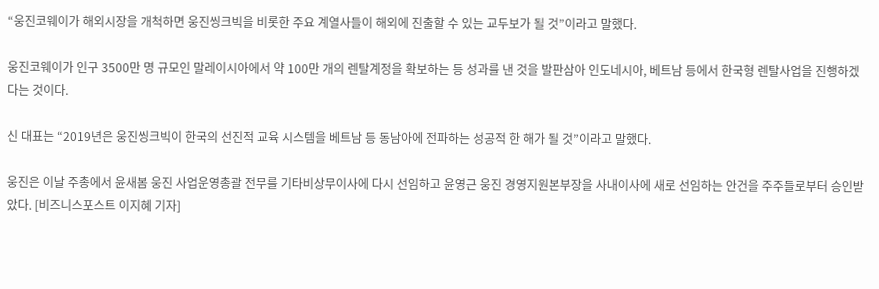“웅진코웨이가 해외시장을 개척하면 웅진씽크빅을 비롯한 주요 계열사들이 해외에 진출할 수 있는 교두보가 될 것”이라고 말했다.

웅진코웨이가 인구 3500만 명 규모인 말레이시아에서 약 100만 개의 렌탈계정을 확보하는 등 성과를 낸 것을 발판삼아 인도네시아, 베트남 등에서 한국형 렌탈사업을 진행하겠다는 것이다.

신 대표는 “2019년은 웅진씽크빅이 한국의 선진적 교육 시스템을 베트남 등 동남아에 전파하는 성공적 한 해가 될 것”이라고 말했다.

웅진은 이날 주총에서 윤새봄 웅진 사업운영총괄 전무를 기타비상무이사에 다시 선임하고 윤영근 웅진 경영지원본부장을 사내이사에 새로 선임하는 안건을 주주들로부터 승인받았다. [비즈니스포스트 이지혜 기자]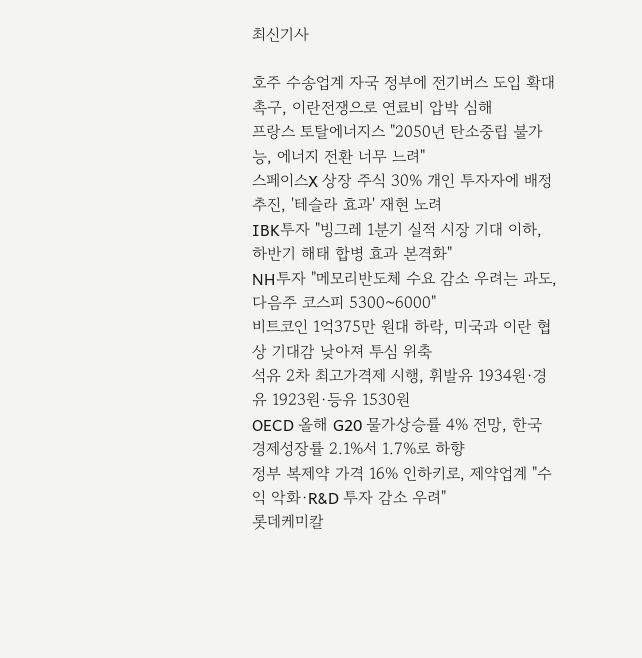최신기사

호주 수송업계 자국 정부에 전기버스 도입 확대 촉구, 이란전쟁으로 연료비 압박 심해
프랑스 토탈에너지스 "2050년 탄소중립 불가능, 에너지 전환 너무 느려"
스페이스X 상장 주식 30% 개인 투자자에 배정 추진, '테슬라 효과' 재현 노려
IBK투자 "빙그레 1분기 실적 시장 기대 이하, 하반기 해태 합병 효과 본격화"
NH투자 "메모리반도체 수요 감소 우려는 과도, 다음주 코스피 5300~6000"
비트코인 1억375만 원대 하락, 미국과 이란 협상 기대감 낮아져 투심 위축
석유 2차 최고가격제 시행, 휘발유 1934원·경유 1923원·등유 1530원
OECD 올해 G20 물가상승률 4% 전망, 한국 경제성장률 2.1%서 1.7%로 하향
정부 복제약 가격 16% 인하키로, 제약업계 "수익 악화·R&D 투자 감소 우려"
롯데케미칼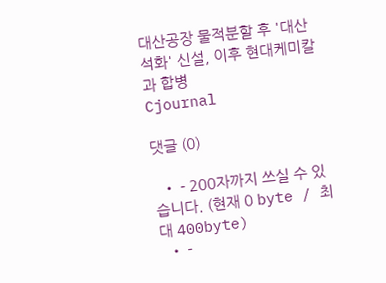대산공장 물적분할 후 '대산석화' 신설, 이후 현대케미칼과 합병
Cjournal

댓글 (0)

  • - 200자까지 쓰실 수 있습니다. (현재 0 byte / 최대 400byte)
  • -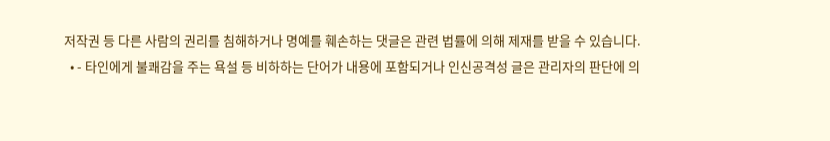저작권 등 다른 사람의 권리를 침해하거나 명예를 훼손하는 댓글은 관련 법률에 의해 제재를 받을 수 있습니다.
  • - 타인에게 불쾌감을 주는 욕설 등 비하하는 단어가 내용에 포함되거나 인신공격성 글은 관리자의 판단에 의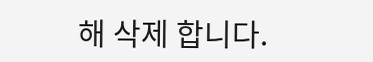해 삭제 합니다.